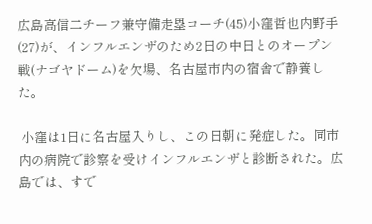広島高信二チーフ兼守備走塁コーチ(45)小窪哲也内野手(27)が、インフルエンザのため2日の中日とのオープン戦(ナゴヤドーム)を欠場、名古屋市内の宿舎で静養した。

 小窪は1日に名古屋入りし、この日朝に発症した。同市内の病院で診察を受けインフルエンザと診断された。広島では、すで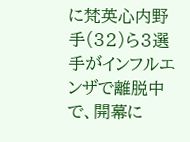に梵英心内野手(32)ら3選手がインフルエンザで離脱中で、開幕に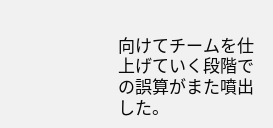向けてチームを仕上げていく段階での誤算がまた噴出した。